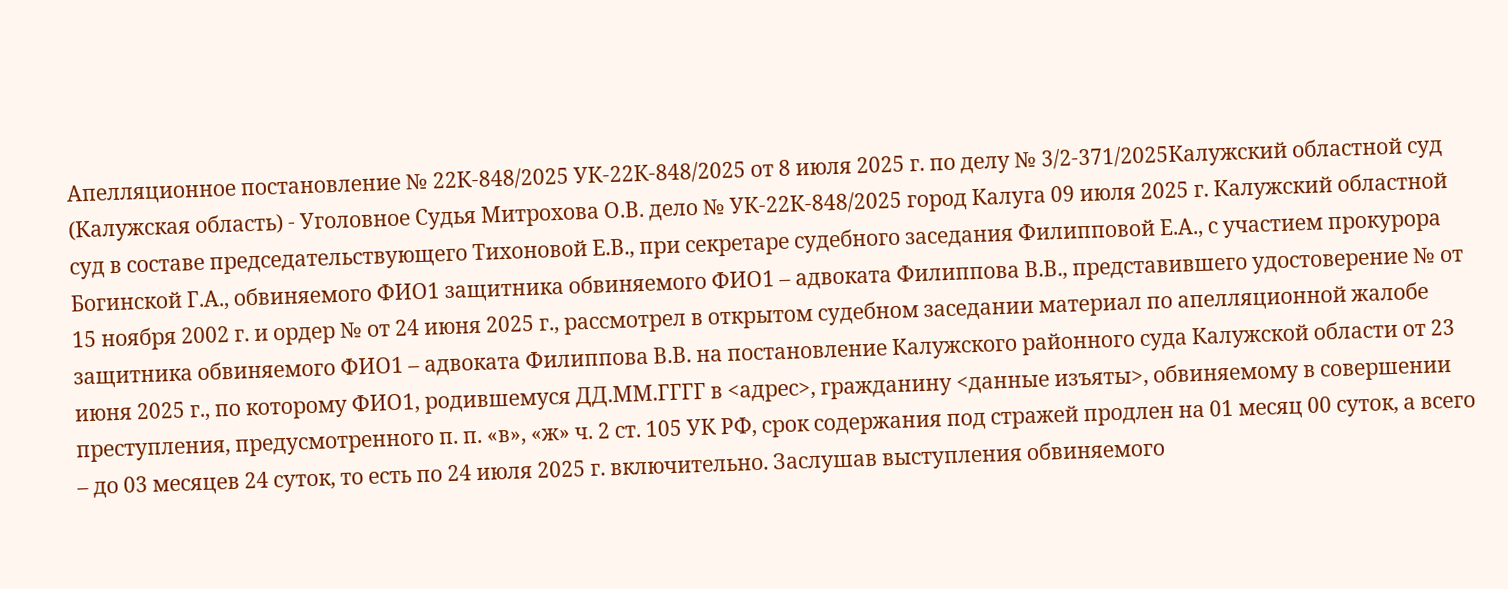Апелляционное постановление № 22К-848/2025 УК-22К-848/2025 от 8 июля 2025 г. по делу № 3/2-371/2025Калужский областной суд (Калужская область) - Уголовное Судья Митрохова О.В. дело № УК-22К-848/2025 город Калуга 09 июля 2025 г. Калужский областной суд в составе председательствующего Тихоновой Е.В., при секретаре судебного заседания Филипповой Е.А., с участием прокурора Богинской Г.А., обвиняемого ФИО1 защитника обвиняемого ФИО1 – адвоката Филиппова В.В., представившего удостоверение № от 15 ноября 2002 г. и ордер № от 24 июня 2025 г., рассмотрел в открытом судебном заседании материал по апелляционной жалобе защитника обвиняемого ФИО1 – адвоката Филиппова В.В. на постановление Калужского районного суда Калужской области от 23 июня 2025 г., по которому ФИО1, родившемуся ДД.ММ.ГГГГ в <адрес>, гражданину <данные изъяты>, обвиняемому в совершении преступления, предусмотренного п. п. «в», «ж» ч. 2 ст. 105 УК РФ, срок содержания под стражей продлен на 01 месяц 00 суток, а всего – до 03 месяцев 24 суток, то есть по 24 июля 2025 г. включительно. Заслушав выступления обвиняемого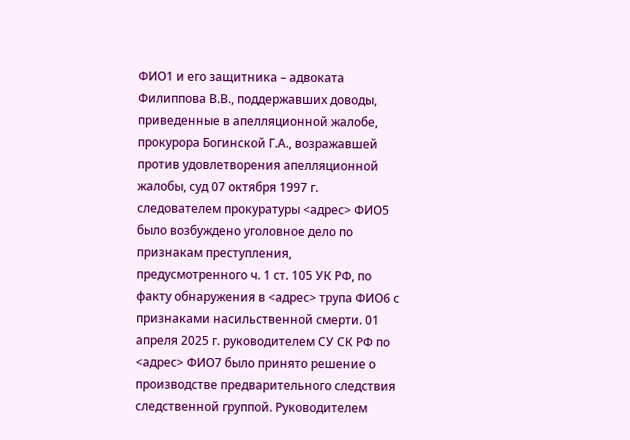ФИО1 и его защитника – адвоката Филиппова В.В., поддержавших доводы, приведенные в апелляционной жалобе, прокурора Богинской Г.А., возражавшей против удовлетворения апелляционной жалобы, суд 07 октября 1997 г. следователем прокуратуры <адрес> ФИО5 было возбуждено уголовное дело по признакам преступления, предусмотренного ч. 1 ст. 105 УК РФ, по факту обнаружения в <адрес> трупа ФИО6 с признаками насильственной смерти. 01 апреля 2025 г. руководителем СУ СК РФ по <адрес> ФИО7 было принято решение о производстве предварительного следствия следственной группой. Руководителем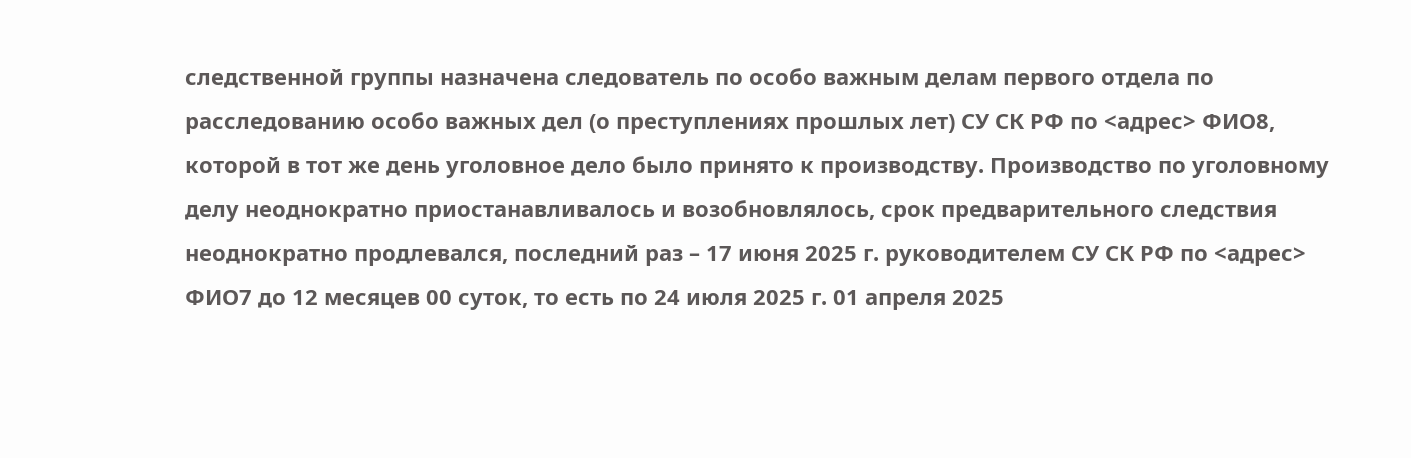следственной группы назначена следователь по особо важным делам первого отдела по расследованию особо важных дел (о преступлениях прошлых лет) СУ СК РФ по <адрес> ФИО8, которой в тот же день уголовное дело было принято к производству. Производство по уголовному делу неоднократно приостанавливалось и возобновлялось, срок предварительного следствия неоднократно продлевался, последний раз – 17 июня 2025 г. руководителем СУ СК РФ по <адрес> ФИО7 до 12 месяцев 00 суток, то есть по 24 июля 2025 г. 01 апреля 2025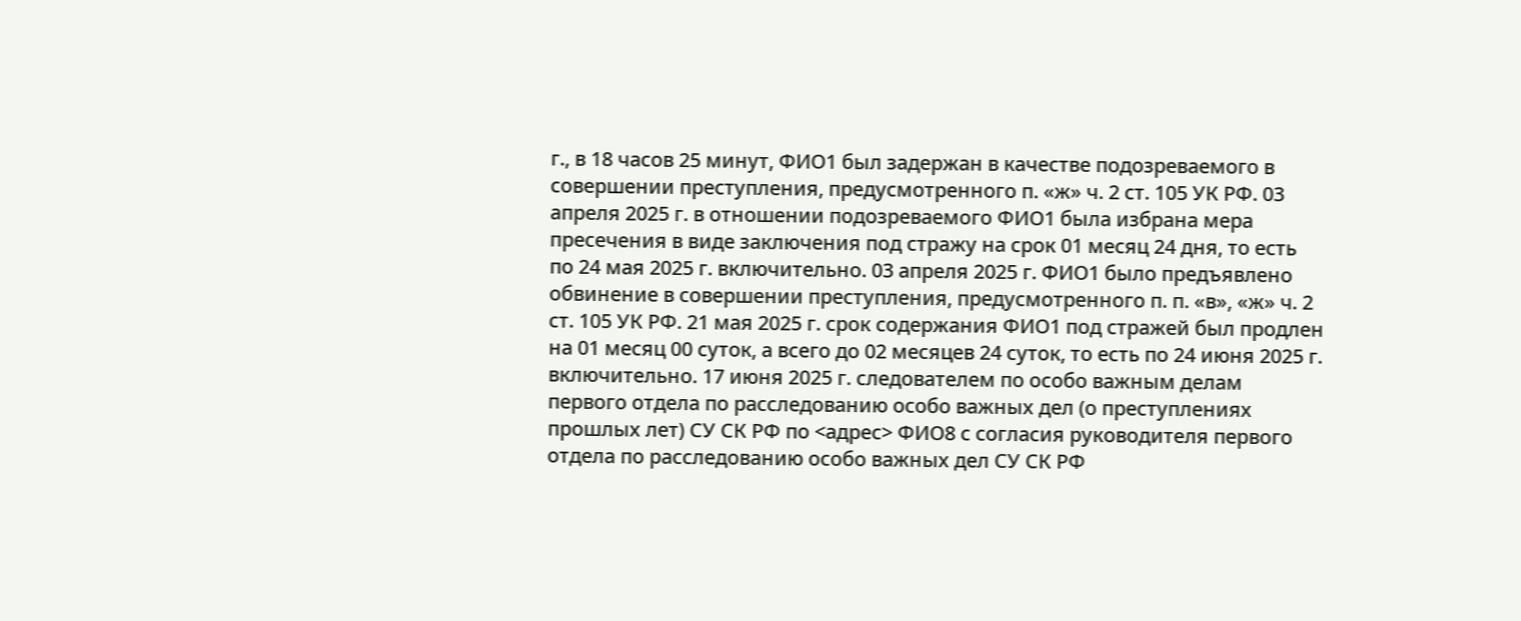г., в 18 часов 25 минут, ФИО1 был задержан в качестве подозреваемого в совершении преступления, предусмотренного п. «ж» ч. 2 ст. 105 УК РФ. 03 апреля 2025 г. в отношении подозреваемого ФИО1 была избрана мера пресечения в виде заключения под стражу на срок 01 месяц 24 дня, то есть по 24 мая 2025 г. включительно. 03 апреля 2025 г. ФИО1 было предъявлено обвинение в совершении преступления, предусмотренного п. п. «в», «ж» ч. 2 ст. 105 УК РФ. 21 мая 2025 г. срок содержания ФИО1 под стражей был продлен на 01 месяц 00 суток, а всего до 02 месяцев 24 суток, то есть по 24 июня 2025 г. включительно. 17 июня 2025 г. следователем по особо важным делам первого отдела по расследованию особо важных дел (о преступлениях прошлых лет) СУ СК РФ по <адрес> ФИО8 с согласия руководителя первого отдела по расследованию особо важных дел СУ СК РФ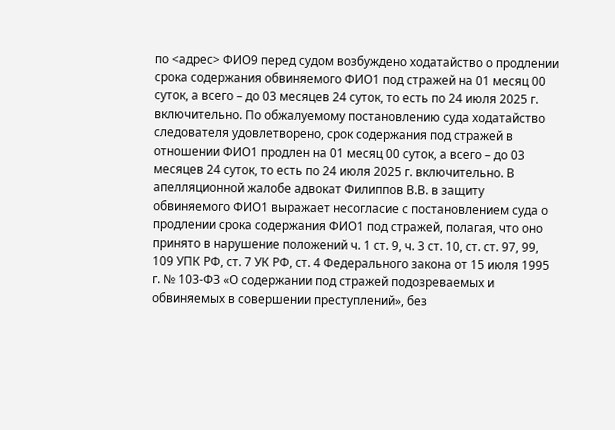по <адрес> ФИО9 перед судом возбуждено ходатайство о продлении срока содержания обвиняемого ФИО1 под стражей на 01 месяц 00 суток, а всего – до 03 месяцев 24 суток, то есть по 24 июля 2025 г. включительно. По обжалуемому постановлению суда ходатайство следователя удовлетворено, срок содержания под стражей в отношении ФИО1 продлен на 01 месяц 00 суток, а всего – до 03 месяцев 24 суток, то есть по 24 июля 2025 г. включительно. В апелляционной жалобе адвокат Филиппов В.В. в защиту обвиняемого ФИО1 выражает несогласие с постановлением суда о продлении срока содержания ФИО1 под стражей, полагая, что оно принято в нарушение положений ч. 1 ст. 9, ч. 3 ст. 10, ст. ст. 97, 99, 109 УПК РФ, ст. 7 УК РФ, ст. 4 Федерального закона от 15 июля 1995 г. № 103-ФЗ «О содержании под стражей подозреваемых и обвиняемых в совершении преступлений», без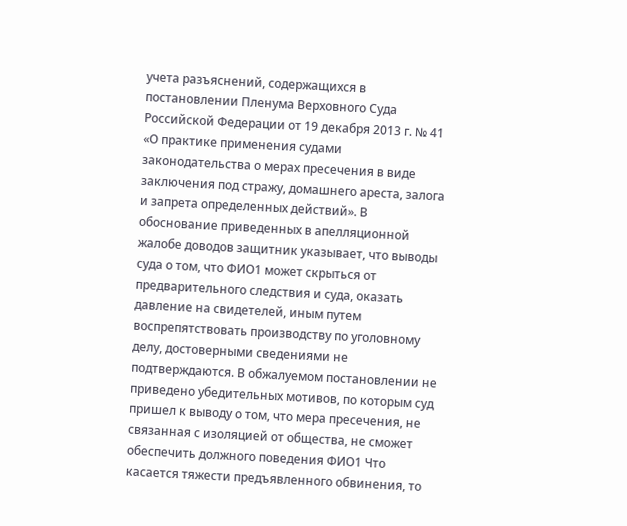учета разъяснений, содержащихся в постановлении Пленума Верховного Суда Российской Федерации от 19 декабря 2013 г. № 41 «О практике применения судами законодательства о мерах пресечения в виде заключения под стражу, домашнего ареста, залога и запрета определенных действий». В обоснование приведенных в апелляционной жалобе доводов защитник указывает, что выводы суда о том, что ФИО1 может скрыться от предварительного следствия и суда, оказать давление на свидетелей, иным путем воспрепятствовать производству по уголовному делу, достоверными сведениями не подтверждаются. В обжалуемом постановлении не приведено убедительных мотивов, по которым суд пришел к выводу о том, что мера пресечения, не связанная с изоляцией от общества, не сможет обеспечить должного поведения ФИО1 Что касается тяжести предъявленного обвинения, то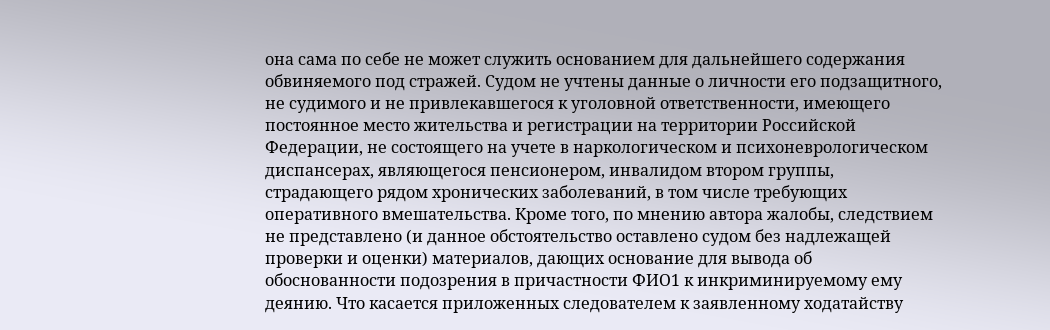она сама по себе не может служить основанием для дальнейшего содержания обвиняемого под стражей. Судом не учтены данные о личности его подзащитного, не судимого и не привлекавшегося к уголовной ответственности, имеющего постоянное место жительства и регистрации на территории Российской Федерации, не состоящего на учете в наркологическом и психоневрологическом диспансерах, являющегося пенсионером, инвалидом втором группы, страдающего рядом хронических заболеваний, в том числе требующих оперативного вмешательства. Кроме того, по мнению автора жалобы, следствием не представлено (и данное обстоятельство оставлено судом без надлежащей проверки и оценки) материалов, дающих основание для вывода об обоснованности подозрения в причастности ФИО1 к инкриминируемому ему деянию. Что касается приложенных следователем к заявленному ходатайству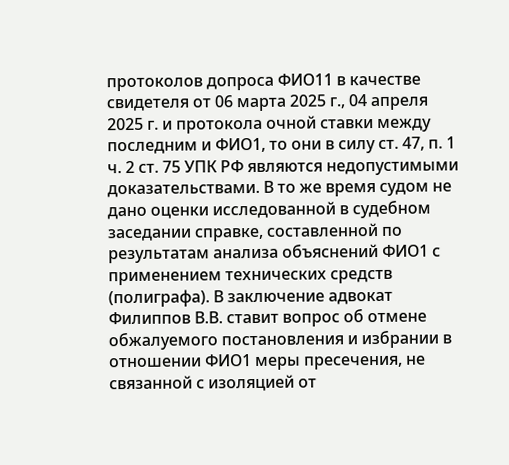протоколов допроса ФИО11 в качестве свидетеля от 06 марта 2025 г., 04 апреля 2025 г. и протокола очной ставки между последним и ФИО1, то они в силу ст. 47, п. 1 ч. 2 ст. 75 УПК РФ являются недопустимыми доказательствами. В то же время судом не дано оценки исследованной в судебном заседании справке, составленной по результатам анализа объяснений ФИО1 с применением технических средств (полиграфа). В заключение адвокат Филиппов В.В. ставит вопрос об отмене обжалуемого постановления и избрании в отношении ФИО1 меры пресечения, не связанной с изоляцией от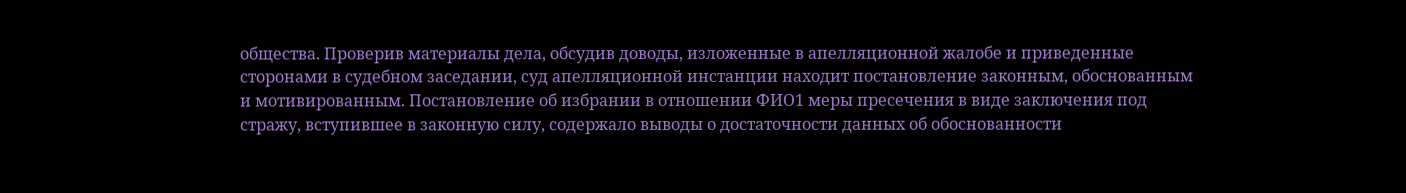общества. Проверив материалы дела, обсудив доводы, изложенные в апелляционной жалобе и приведенные сторонами в судебном заседании, суд апелляционной инстанции находит постановление законным, обоснованным и мотивированным. Постановление об избрании в отношении ФИО1 меры пресечения в виде заключения под стражу, вступившее в законную силу, содержало выводы о достаточности данных об обоснованности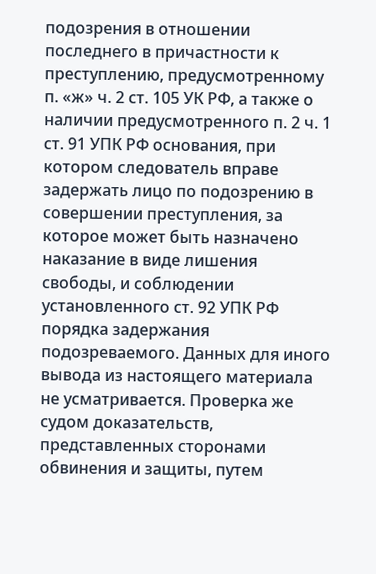подозрения в отношении последнего в причастности к преступлению, предусмотренному п. «ж» ч. 2 ст. 105 УК РФ, а также о наличии предусмотренного п. 2 ч. 1 ст. 91 УПК РФ основания, при котором следователь вправе задержать лицо по подозрению в совершении преступления, за которое может быть назначено наказание в виде лишения свободы, и соблюдении установленного ст. 92 УПК РФ порядка задержания подозреваемого. Данных для иного вывода из настоящего материала не усматривается. Проверка же судом доказательств, представленных сторонами обвинения и защиты, путем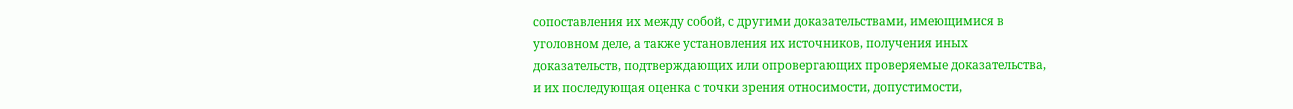сопоставления их между собой, с другими доказательствами, имеющимися в уголовном деле, а также установления их источников, получения иных доказательств, подтверждающих или опровергающих проверяемые доказательства, и их последующая оценка с точки зрения относимости, допустимости,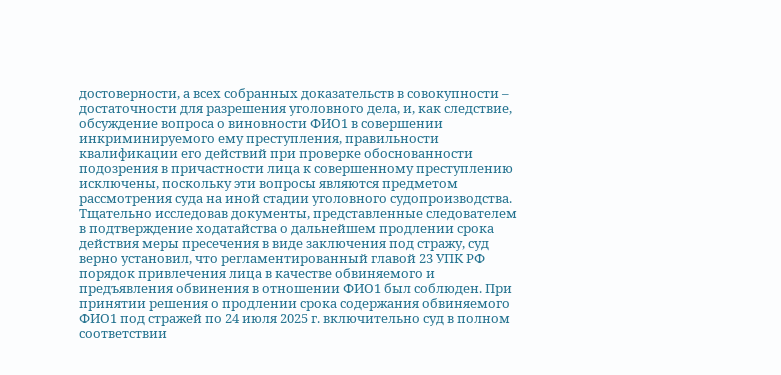достоверности, а всех собранных доказательств в совокупности – достаточности для разрешения уголовного дела, и, как следствие, обсуждение вопроса о виновности ФИО1 в совершении инкриминируемого ему преступления, правильности квалификации его действий при проверке обоснованности подозрения в причастности лица к совершенному преступлению исключены, поскольку эти вопросы являются предметом рассмотрения суда на иной стадии уголовного судопроизводства. Тщательно исследовав документы, представленные следователем в подтверждение ходатайства о дальнейшем продлении срока действия меры пресечения в виде заключения под стражу, суд верно установил, что регламентированный главой 23 УПК РФ порядок привлечения лица в качестве обвиняемого и предъявления обвинения в отношении ФИО1 был соблюден. При принятии решения о продлении срока содержания обвиняемого ФИО1 под стражей по 24 июля 2025 г. включительно суд в полном соответствии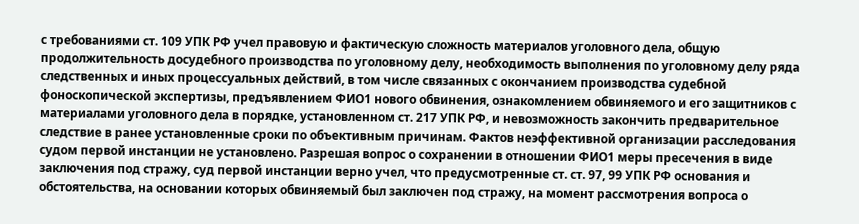с требованиями ст. 109 УПК РФ учел правовую и фактическую сложность материалов уголовного дела, общую продолжительность досудебного производства по уголовному делу, необходимость выполнения по уголовному делу ряда следственных и иных процессуальных действий, в том числе связанных с окончанием производства судебной фоноскопической экспертизы, предъявлением ФИО1 нового обвинения, ознакомлением обвиняемого и его защитников с материалами уголовного дела в порядке, установленном ст. 217 УПК РФ, и невозможность закончить предварительное следствие в ранее установленные сроки по объективным причинам. Фактов неэффективной организации расследования судом первой инстанции не установлено. Разрешая вопрос о сохранении в отношении ФИО1 меры пресечения в виде заключения под стражу, суд первой инстанции верно учел, что предусмотренные ст. ст. 97, 99 УПК РФ основания и обстоятельства, на основании которых обвиняемый был заключен под стражу, на момент рассмотрения вопроса о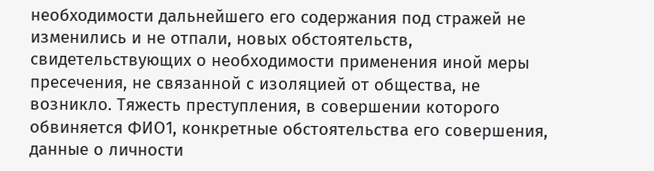необходимости дальнейшего его содержания под стражей не изменились и не отпали, новых обстоятельств, свидетельствующих о необходимости применения иной меры пресечения, не связанной с изоляцией от общества, не возникло. Тяжесть преступления, в совершении которого обвиняется ФИО1, конкретные обстоятельства его совершения, данные о личности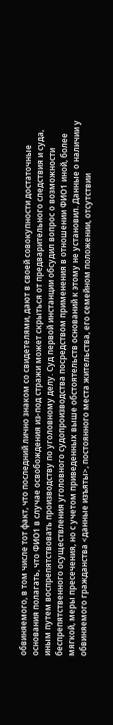обвиняемого, в том числе тот факт, что последний лично знаком со свидетелями, дают в своей совокупности достаточные основания полагать, что ФИО1 в случае освобождения из-под стражи может скрыться от предварительного следствия и суда, иным путем воспрепятствовать производству по уголовному делу. Суд первой инстанции обсудил вопрос о возможности беспрепятственного осуществления уголовного судопроизводства посредством применения в отношении ФИО1 иной, более мягкой, меры пресечения, но с учетом приведенных выше обстоятельств оснований к этому не установил. Данные о наличии у обвиняемого гражданства <данные изъяты>, постоянного места жительства, его семейном положении, отсутствии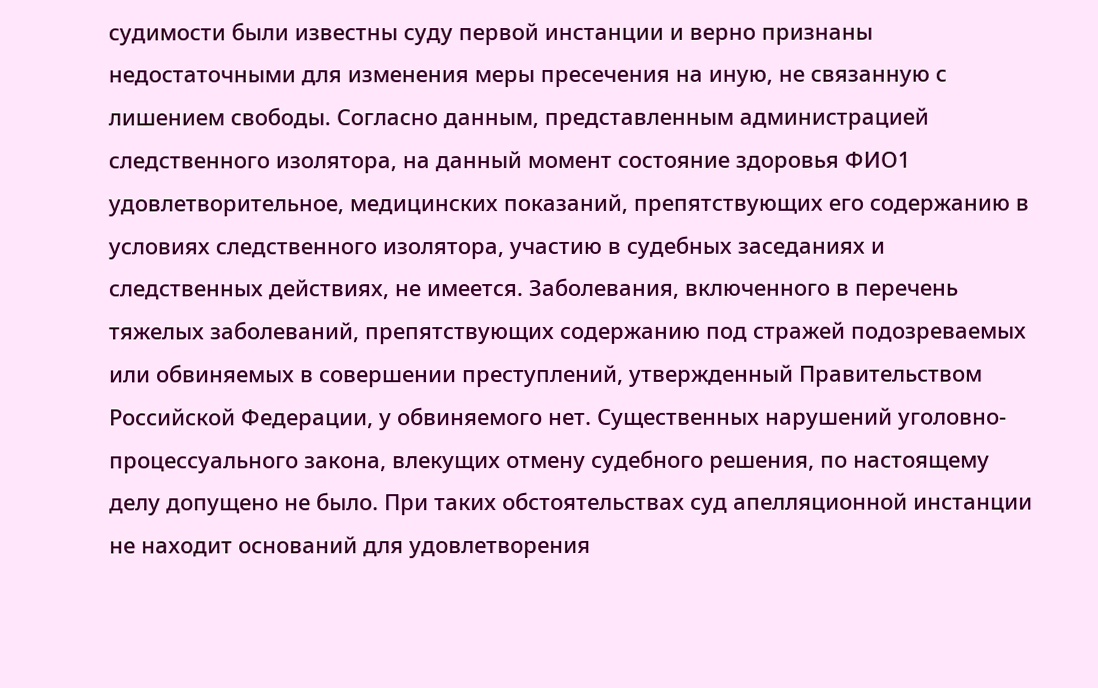судимости были известны суду первой инстанции и верно признаны недостаточными для изменения меры пресечения на иную, не связанную с лишением свободы. Согласно данным, представленным администрацией следственного изолятора, на данный момент состояние здоровья ФИО1 удовлетворительное, медицинских показаний, препятствующих его содержанию в условиях следственного изолятора, участию в судебных заседаниях и следственных действиях, не имеется. Заболевания, включенного в перечень тяжелых заболеваний, препятствующих содержанию под стражей подозреваемых или обвиняемых в совершении преступлений, утвержденный Правительством Российской Федерации, у обвиняемого нет. Существенных нарушений уголовно-процессуального закона, влекущих отмену судебного решения, по настоящему делу допущено не было. При таких обстоятельствах суд апелляционной инстанции не находит оснований для удовлетворения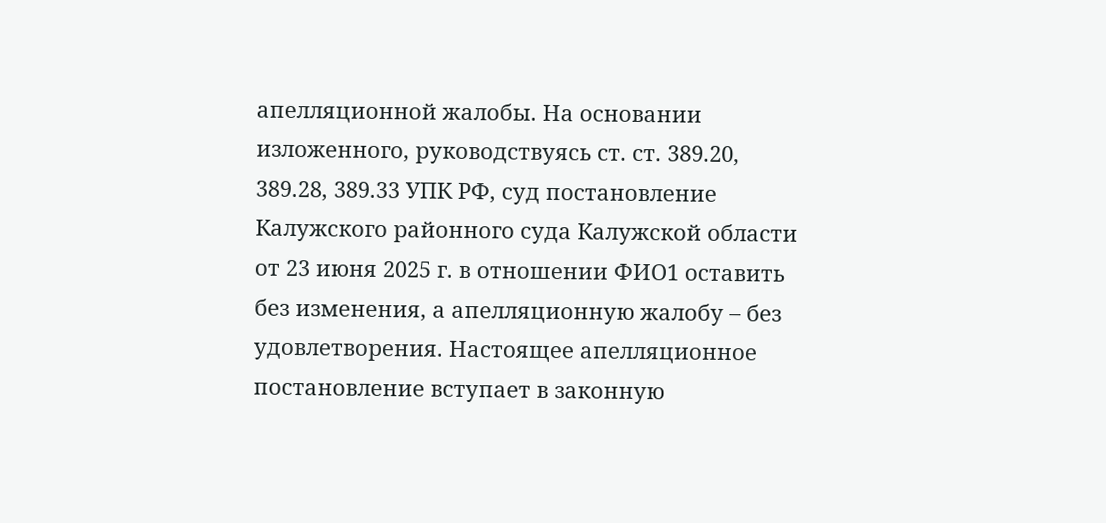апелляционной жалобы. На основании изложенного, руководствуясь ст. ст. 389.20, 389.28, 389.33 УПК РФ, суд постановление Калужского районного суда Калужской области от 23 июня 2025 г. в отношении ФИО1 оставить без изменения, а апелляционную жалобу – без удовлетворения. Настоящее апелляционное постановление вступает в законную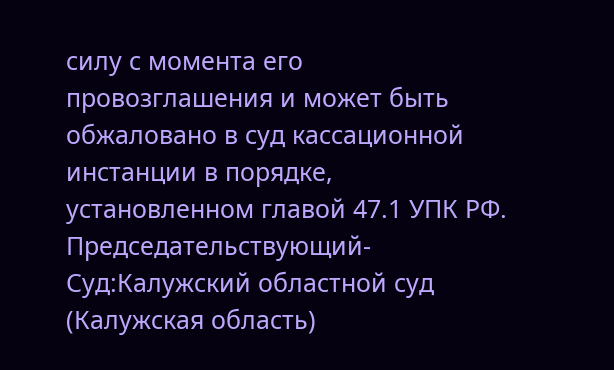силу с момента его провозглашения и может быть обжаловано в суд кассационной инстанции в порядке, установленном главой 47.1 УПК РФ. Председательствующий- Суд:Калужский областной суд (Калужская область)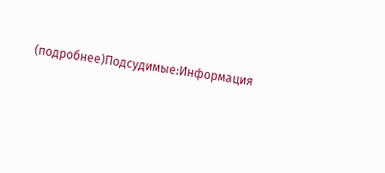(подробнее)Подсудимые:Информация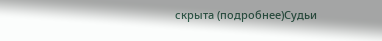скрыта (подробнее)Судьи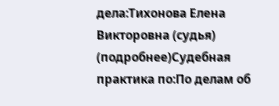дела:Тихонова Елена Викторовна (судья) (подробнее)Судебная практика по:По делам об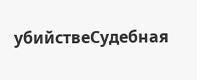убийствеСудебная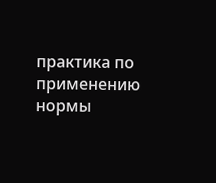практика по применению нормы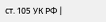ст. 105 УК РФ |